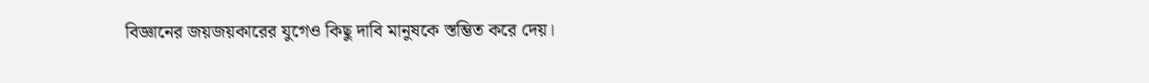বিজ্ঞানের জয়জয়কারের যুগেও কিছু দাবি মানুষকে স্তম্ভিত করে দেয়।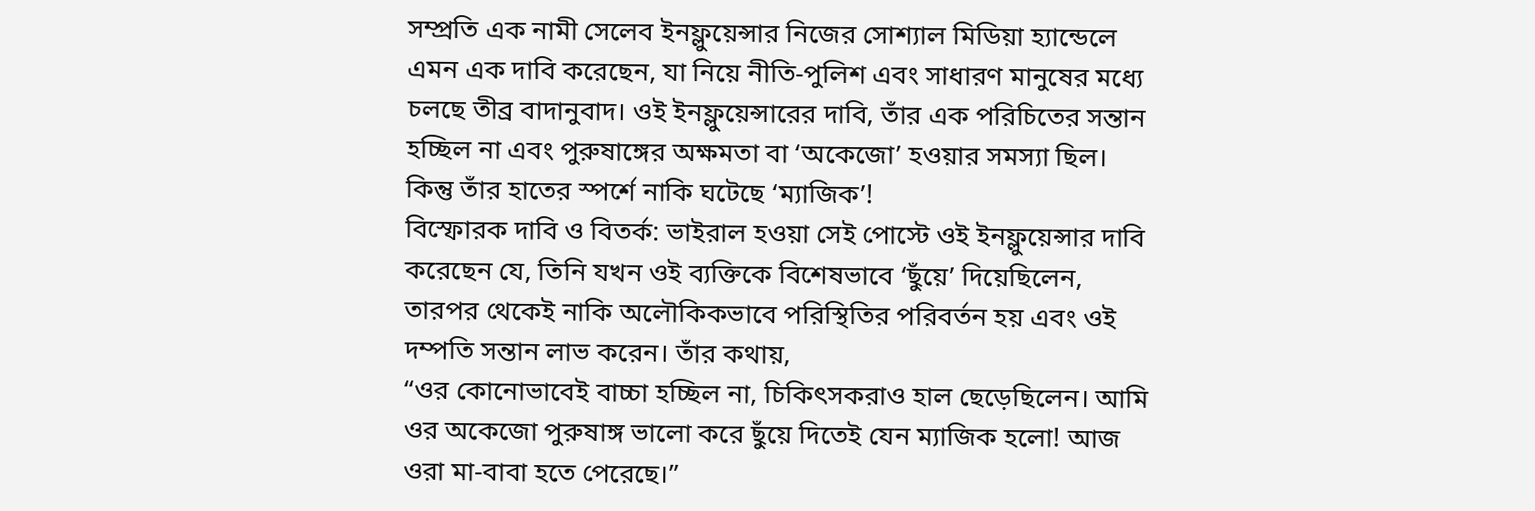সম্প্রতি এক নামী সেলেব ইনফ্লুয়েন্সার নিজের সোশ্যাল মিডিয়া হ্যান্ডেলে এমন এক দাবি করেছেন, যা নিয়ে নীতি-পুলিশ এবং সাধারণ মানুষের মধ্যে চলছে তীব্র বাদানুবাদ। ওই ইনফ্লুয়েন্সারের দাবি, তাঁর এক পরিচিতের সন্তান হচ্ছিল না এবং পুরুষাঙ্গের অক্ষমতা বা ‘অকেজো’ হওয়ার সমস্যা ছিল। কিন্তু তাঁর হাতের স্পর্শে নাকি ঘটেছে ‘ম্যাজিক’!
বিস্ফোরক দাবি ও বিতর্ক: ভাইরাল হওয়া সেই পোস্টে ওই ইনফ্লুয়েন্সার দাবি করেছেন যে, তিনি যখন ওই ব্যক্তিকে বিশেষভাবে ‘ছুঁয়ে’ দিয়েছিলেন, তারপর থেকেই নাকি অলৌকিকভাবে পরিস্থিতির পরিবর্তন হয় এবং ওই দম্পতি সন্তান লাভ করেন। তাঁর কথায়,
“ওর কোনোভাবেই বাচ্চা হচ্ছিল না, চিকিৎসকরাও হাল ছেড়েছিলেন। আমি ওর অকেজো পুরুষাঙ্গ ভালো করে ছুঁয়ে দিতেই যেন ম্যাজিক হলো! আজ ওরা মা-বাবা হতে পেরেছে।”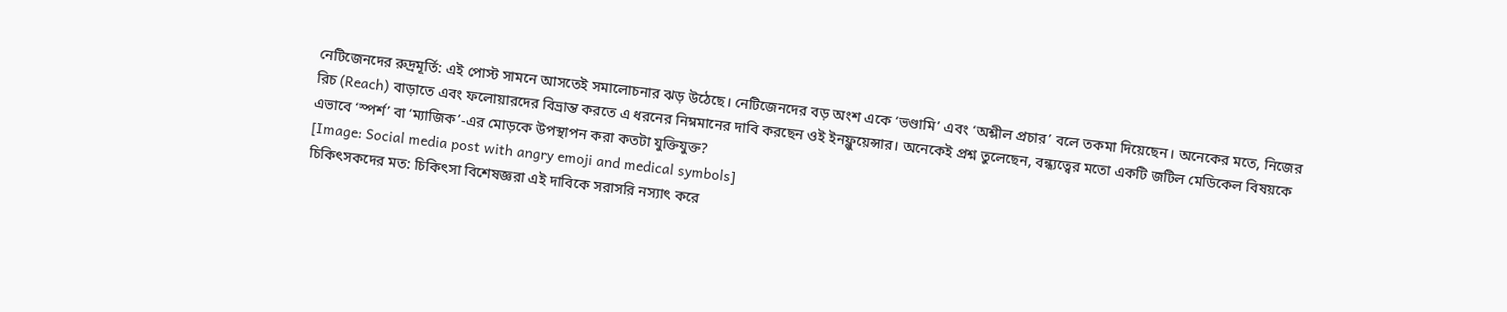নেটিজেনদের রুদ্রমূর্তি: এই পোস্ট সামনে আসতেই সমালোচনার ঝড় উঠেছে। নেটিজেনদের বড় অংশ একে ‘ভণ্ডামি’ এবং ‘অশ্লীল প্রচার’ বলে তকমা দিয়েছেন। অনেকের মতে, নিজের রিচ (Reach) বাড়াতে এবং ফলোয়ারদের বিভ্রান্ত করতে এ ধরনের নিম্নমানের দাবি করছেন ওই ইনফ্লুয়েন্সার। অনেকেই প্রশ্ন তুলেছেন, বন্ধ্যত্বের মতো একটি জটিল মেডিকেল বিষয়কে এভাবে ‘স্পর্শ’ বা ‘ম্যাজিক’-এর মোড়কে উপস্থাপন করা কতটা যুক্তিযুক্ত?
[Image: Social media post with angry emoji and medical symbols]
চিকিৎসকদের মত: চিকিৎসা বিশেষজ্ঞরা এই দাবিকে সরাসরি নস্যাৎ করে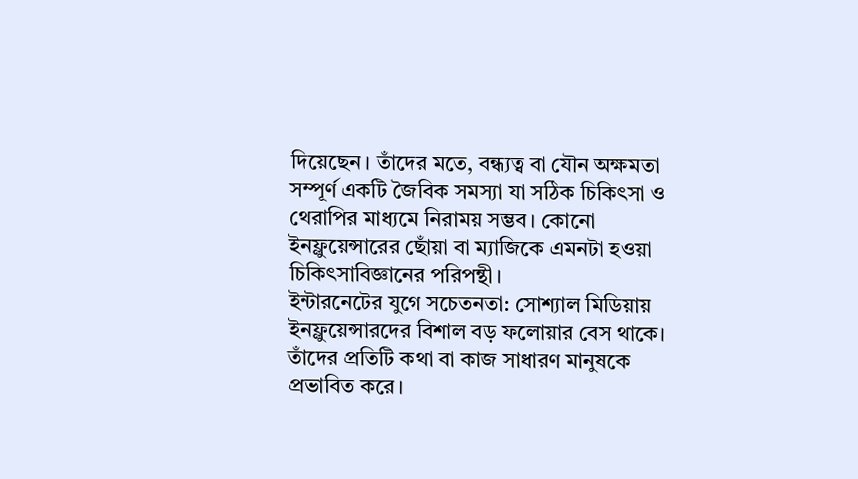দিয়েছেন। তাঁদের মতে, বন্ধ্যত্ব বা যৌন অক্ষমতা সম্পূর্ণ একটি জৈবিক সমস্যা যা সঠিক চিকিৎসা ও থেরাপির মাধ্যমে নিরাময় সম্ভব। কোনো ইনফ্লুয়েন্সারের ছোঁয়া বা ম্যাজিকে এমনটা হওয়া চিকিৎসাবিজ্ঞানের পরিপন্থী।
ইন্টারনেটের যুগে সচেতনতা: সোশ্যাল মিডিয়ায় ইনফ্লুয়েন্সারদের বিশাল বড় ফলোয়ার বেস থাকে। তাঁদের প্রতিটি কথা বা কাজ সাধারণ মানুষকে প্রভাবিত করে।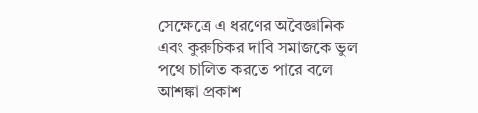সেক্ষেত্রে এ ধরণের অবৈজ্ঞানিক এবং কুরুচিকর দাবি সমাজকে ভুল পথে চালিত করতে পারে বলে আশঙ্কা প্রকাশ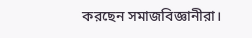করছেন সমাজবিজ্ঞানীরা।